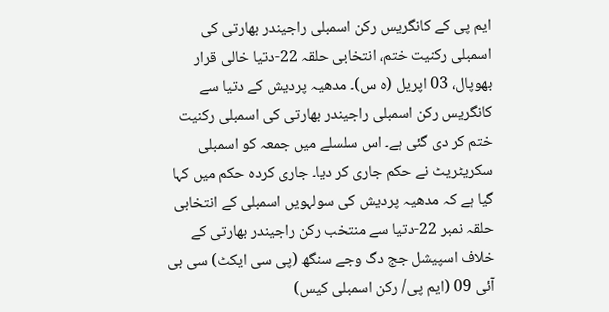ایم پی کے کانگریس رکن اسمبلی راجیندر بھارتی کی اسمبلی رکنیت ختم، انتخابی حلقہ 22-دتیا خالی قرار
بھوپال، 03 اپریل (ہ س)۔ مدھیہ پردیش کے دتیا سے کانگریس رکن اسمبلی راجیندر بھارتی کی اسمبلی رکنیت ختم کر دی گئی ہے۔ اس سلسلے میں جمعہ کو اسمبلی سکریٹریٹ نے حکم جاری کر دیا۔ جاری کردہ حکم میں کہا گیا ہے کہ مدھیہ پردیش کی سولہویں اسمبلی کے انتخابی حلقہ نمبر 22-دتیا سے منتخب رکن راجیندر بھارتی کے خلاف اسپیشل جج دگ وجے سنگھ (پی سی ایکٹ) سی بی آئی 09 (ایم پی/ رکن اسمبلی کیس)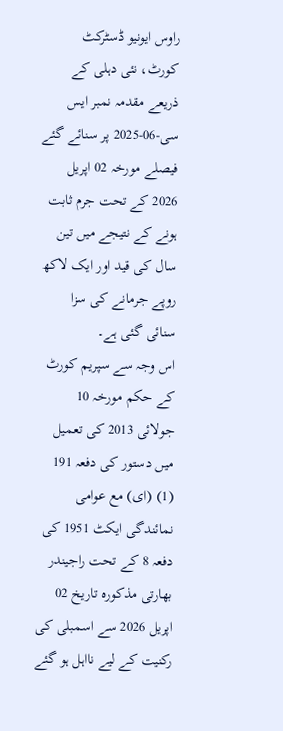راوس ایونیو ڈسٹرکٹ کورٹ، نئی دہلی کے ذریعے مقدمہ نمبر ایس سی-06-2025 پر سنائے گئے فیصلے مورخہ 02 اپریل 2026 کے تحت جرم ثابت ہونے کے نتیجے میں تین سال کی قید اور ایک لاکھ روپے جرمانے کی سزا سنائی گئی ہے۔
اس وجہ سے سپریم کورٹ کے حکم مورخہ 10 جولائی 2013 کی تعمیل میں دستور کی دفعہ 191 (1) (ای) مع عوامی نمائندگی ایکٹ 1951 کی دفعہ 8 کے تحت راجیندر بھارتی مذکورہ تاریخ 02 اپریل 2026 سے اسمبلی کی رکنیت کے لیے نااہل ہو گئے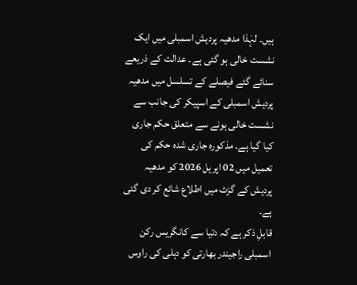ہیں۔ لہٰذا مدھیہ پردیش اسمبلی میں ایک نشست خالی ہو گئی ہے۔ عدالت کے ذریعے سنائے گئے فیصلے کے تسلسل میں مدھیہ پردیش اسمبلی کے اسپیکر کی جانب سے نشست خالی ہونے سے متعلق حکم جاری کیا گیا ہے۔ مذکورہ جاری شدہ حکم کی تعمیل میں 02 اپریل 2026 کو مدھیہ پردیش کے گزٹ میں اطلاع شائع کر دی گئی ہے۔
قابلِ ذکر ہے کہ دتیا سے کانگریس رکن اسمبلی راجیندر بھارتی کو دہلی کی راوس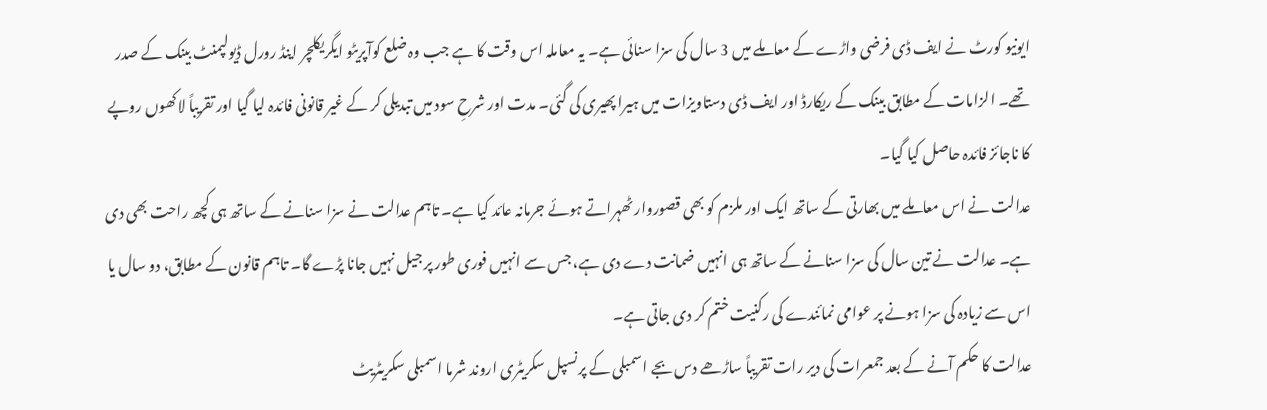ایونیو کورٹ نے ایف ڈی فرضی واڑے کے معاملے میں 3 سال کی سزا سنائی ہے۔ یہ معاملہ اس وقت کا ہے جب وہ ضلع کوآپریٹو ایگریکلچر اینڈ رورل ڈیولپمنٹ بینک کے صدر تھے۔ الزامات کے مطابق بینک کے ریکارڈ اور ایف ڈی دستاویزات میں ہیرا پھیری کی گئی۔ مدت اور شرحِ سود میں تبدیلی کر کے غیر قانونی فائدہ لیا گیا اور تقریباً لاکھوں روپے کا ناجائز فائدہ حاصل کیا گیا۔
عدالت نے اس معاملے میں بھارتی کے ساتھ ایک اور ملزم کو بھی قصوروار ٹھہراتے ہوئے جرمانہ عائد کیا ہے۔ تاہم عدالت نے سزا سنانے کے ساتھ ہی کچھ راحت بھی دی ہے۔ عدالت نے تین سال کی سزا سنانے کے ساتھ ہی انہیں ضمانت دے دی ہے، جس سے انہیں فوری طور پر جیل نہیں جانا پڑے گا۔ تاہم قانون کے مطابق، دو سال یا اس سے زیادہ کی سزا ہونے پر عوامی نمائندے کی رکنیت ختم کر دی جاتی ہے۔
عدالت کا حکم آنے کے بعد جمعرات کی دیر رات تقریباً ساڑھے دس بجے اسمبلی کے پرنسپل سکریٹری اروند شرما اسمبلی سکریٹریٹ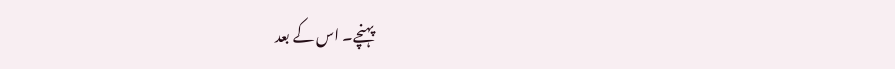پہنچے۔ اس کے بعد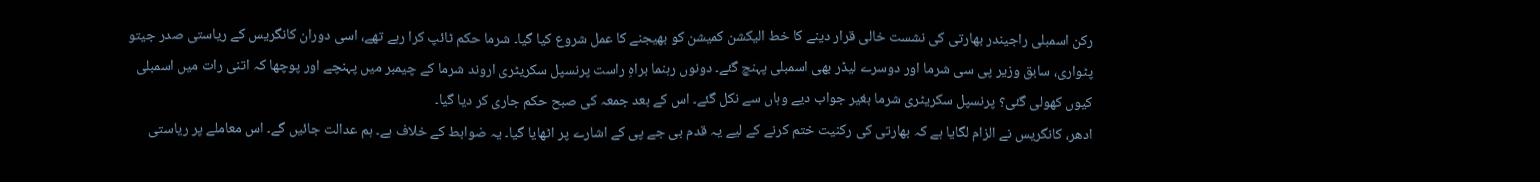رکن اسمبلی راجیندر بھارتی کی نشست خالی قرار دینے کا خط الیکشن کمیشن کو بھیجنے کا عمل شروع کیا گیا۔ شرما حکم ٹائپ کرا رہے تھے، اسی دوران کانگریس کے ریاستی صدر جیتو پٹواری، سابق وزیر پی سی شرما اور دوسرے لیڈر بھی اسمبلی پہنچ گئے۔ دونوں رہنما براہِ راست پرنسپل سکریٹری اروند شرما کے چیمبر میں پہنچے اور پوچھا کہ اتنی رات میں اسمبلی کیوں کھولی گئی؟ پرنسپل سکریٹری شرما بغیر جواب دیے وہاں سے نکل گئے۔ اس کے بعد جمعہ کی صبح حکم جاری کر دیا گیا۔
ادھر، کانگریس نے الزام لگایا ہے کہ بھارتی کی رکنیت ختم کرنے کے لیے یہ قدم بی جے پی کے اشارے پر اٹھایا گیا۔ یہ ضوابط کے خلاف ہے۔ ہم عدالت جائیں گے۔ اس معاملے پر ریاستی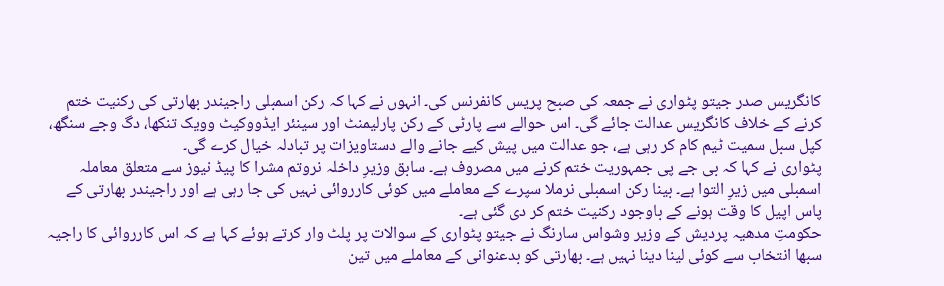کانگریس صدر جیتو پٹواری نے جمعہ کی صبح پریس کانفرنس کی۔ انہوں نے کہا کہ رکن اسمبلی راجیندر بھارتی کی رکنیت ختم کرنے کے خلاف کانگریس عدالت جائے گی۔ اس حوالے سے پارٹی کے رکن پارلیمنٹ اور سینئر ایڈووکیٹ وویک تنکھا، دگ وجے سنگھ، کپل سبل سمیت ٹیم کام کر رہی ہے، جو عدالت میں پیش کیے جانے والے دستاویزات پر تبادلہ خیال کرے گی۔
پٹواری نے کہا کہ بی جے پی جمہوریت ختم کرنے میں مصروف ہے۔ سابق وزیرِ داخلہ نروتم مشرا کا پیڈ نیوز سے متعلق معاملہ اسمبلی میں زیرِ التوا ہے۔ بینا رکن اسمبلی نرملا سپرے کے معاملے میں کوئی کارروائی نہیں کی جا رہی ہے اور راجیندر بھارتی کے پاس اپیل کا وقت ہونے کے باوجود رکنیت ختم کر دی گئی ہے۔
حکومتِ مدھیہ پردیش کے وزیر وشواس سارنگ نے جیتو پٹواری کے سوالات پر پلٹ وار کرتے ہوئے کہا ہے کہ اس کارروائی کا راجیہ سبھا انتخاب سے کوئی لینا دینا نہیں ہے۔ بھارتی کو بدعنوانی کے معاملے میں تین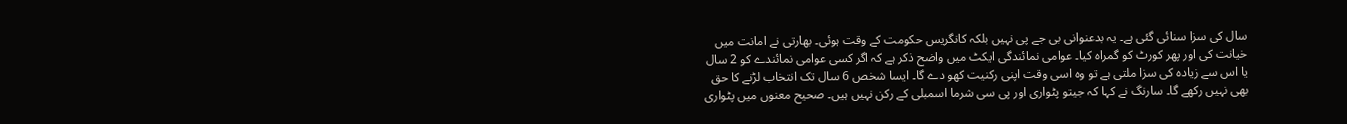سال کی سزا سنائی گئی ہے۔ یہ بدعنوانی بی جے پی نہیں بلکہ کانگریس حکومت کے وقت ہوئی۔ بھارتی نے امانت میں خیانت کی اور پھر کورٹ کو گمراہ کیا۔ عوامی نمائندگی ایکٹ میں واضح ذکر ہے کہ اگر کسی عوامی نمائندے کو 2 سال یا اس سے زیادہ کی سزا ملتی ہے تو وہ اسی وقت اپنی رکنیت کھو دے گا۔ ایسا شخص 6 سال تک انتخاب لڑنے کا حق بھی نہیں رکھے گا۔ سارنگ نے کہا کہ جیتو پٹواری اور پی سی شرما اسمبلی کے رکن نہیں ہیں۔ صحیح معنوں میں پٹواری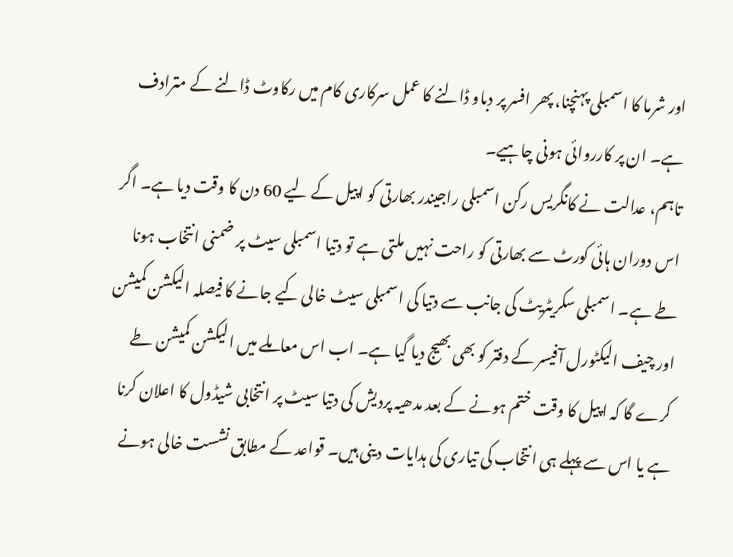اور شرما کا اسمبلی پہنچنا، پھر افسر پر دباو ڈالنے کا عمل سرکاری کام میں رکاوٹ ڈالنے کے مترادف ہے۔ ان پر کارروائی ہونی چاہیے۔
تاہم، عدالت نے کانگریس رکن اسمبلی راجیندر بھارتی کو اپیل کے لیے 60 دن کا وقت دیا ہے۔ اگر اس دوران ہائی کورٹ سے بھارتی کو راحت نہیں ملتی ہے تو دتیا اسمبلی سیٹ پر ضمنی انتخاب ہونا طے ہے۔ اسمبلی سکریٹریٹ کی جانب سے دتیا کی اسمبلی سیٹ خالی کیے جانے کا فیصلہ الیکشن کمیشن اور چیف الیکٹورل آفیسر کے دفتر کو بھی بھیج دیا گیا ہے۔ اب اس معاملے میں الیکشن کمیشن طے کرے گا کہ اپیل کا وقت ختم ہونے کے بعد مدھیہ پردیش کی دتیا سیٹ پر انتخابی شیڈول کا اعلان کرنا ہے یا اس سے پہلے ہی انتخاب کی تیاری کی ہدایات دینی ہیں۔ قواعد کے مطابق نشست خالی ہونے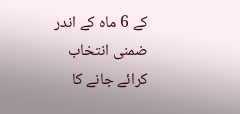کے 6 ماہ کے اندر ضمنی انتخاب کرائے جانے کا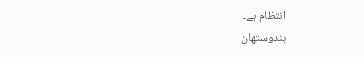انتظام ہے۔
ہندوستھان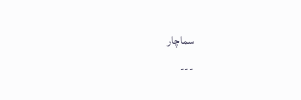سماچار
---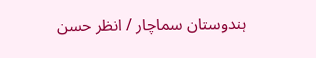ہندوستان سماچار / انظر حسن